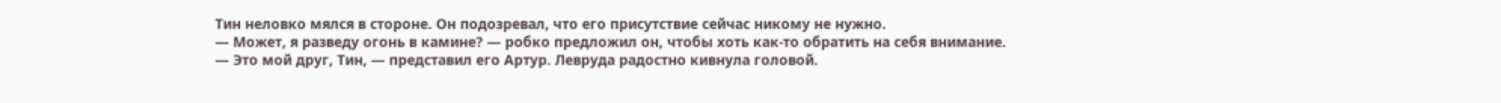Тин неловко мялся в стороне. Он подозревал, что его присутствие сейчас никому не нужно.
— Может, я разведу огонь в камине? — робко предложил он, чтобы хоть как-то обратить на себя внимание.
— Это мой друг, Тин, — представил его Артур. Левруда радостно кивнула головой.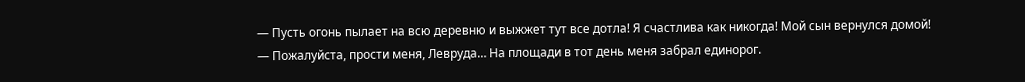— Пусть огонь пылает на всю деревню и выжжет тут все дотла! Я счастлива как никогда! Мой сын вернулся домой!
— Пожалуйста, прости меня, Левруда… На площади в тот день меня забрал единорог.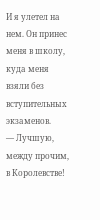И я улетел на нем. Он принес меня в школу, куда меня взяли без вступительных экзаменов.
— Лучшую, между прочим, в Королевстве!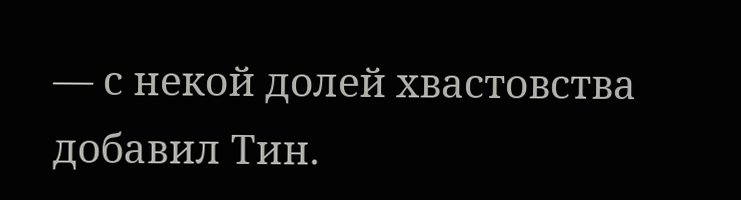— с некой долей хвастовства добавил Тин.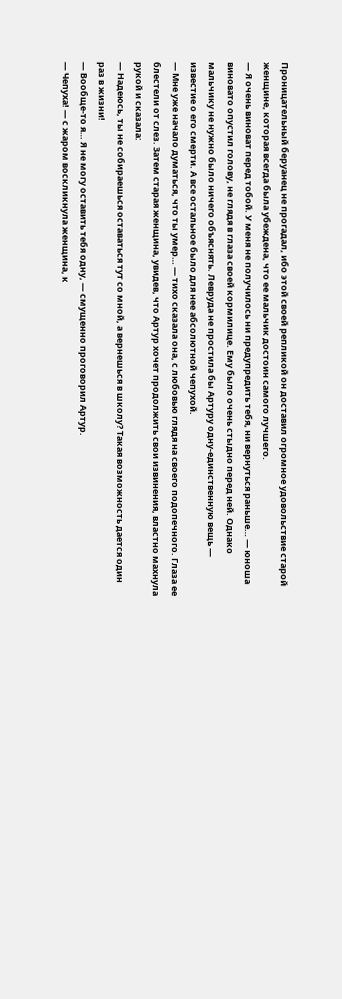Проницательный беруанец не прогадал, ибо этой своей репликой он доставил огромное удовольствие старой женщине, которая всегда была убеждена, что ее мальчик достоин самого лучшего.
— Я очень виноват перед тобой. У меня не получилось ни предупредить тебя, ни вернуться раньше… — юноша виновато опустил голову, не глядя в глаза своей кормилице. Ему было очень стыдно перед ней. Однако мальчику не нужно было ничего объяснять. Левруда не простила бы Артуру одну-единственную вещь — известие о его смерти. А все остальное было для нее абсолютной чепухой.
— Мне уже начало думаться, что ты умер… — тихо сказала она, с любовью глядя на своего подопечного. Глаза ее блестели от слез. Затем старая женщина, увидев, что Артур хочет продолжить свои извинения, властно махнула рукой и сказала:
— Надеюсь, ты не собираешься оставаться тут со мной, а вернешься в школу? Такая возможность дается один раз в жизни!
— Вообще-то я… Я не могу оставить тебя одну, — смущенно проговорил Артур.
— Чепуха! — с жаром воскликнула женщина, к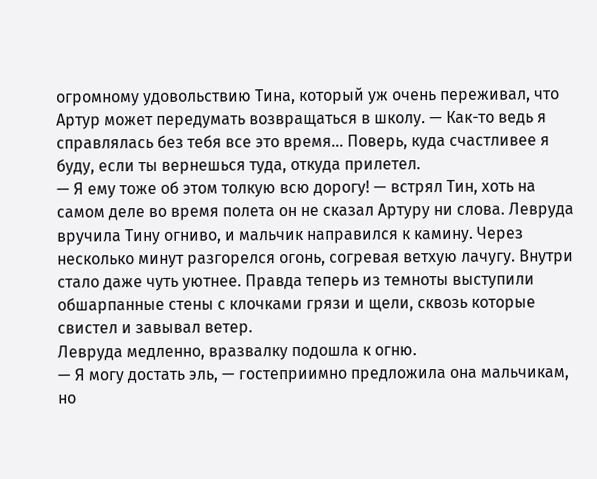огромному удовольствию Тина, который уж очень переживал, что Артур может передумать возвращаться в школу. — Как-то ведь я справлялась без тебя все это время… Поверь, куда счастливее я буду, если ты вернешься туда, откуда прилетел.
— Я ему тоже об этом толкую всю дорогу! — встрял Тин, хоть на самом деле во время полета он не сказал Артуру ни слова. Левруда вручила Тину огниво, и мальчик направился к камину. Через несколько минут разгорелся огонь, согревая ветхую лачугу. Внутри стало даже чуть уютнее. Правда теперь из темноты выступили обшарпанные стены с клочками грязи и щели, сквозь которые свистел и завывал ветер.
Левруда медленно, вразвалку подошла к огню.
— Я могу достать эль, — гостеприимно предложила она мальчикам, но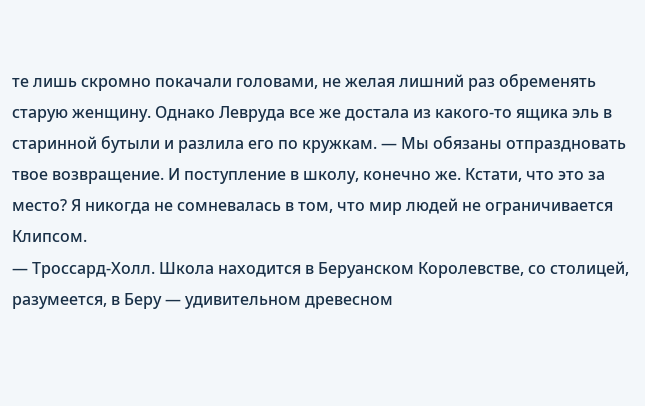те лишь скромно покачали головами, не желая лишний раз обременять старую женщину. Однако Левруда все же достала из какого-то ящика эль в старинной бутыли и разлила его по кружкам. — Мы обязаны отпраздновать твое возвращение. И поступление в школу, конечно же. Кстати, что это за место? Я никогда не сомневалась в том, что мир людей не ограничивается Клипсом.
— Троссард-Холл. Школа находится в Беруанском Королевстве, со столицей, разумеется, в Беру — удивительном древесном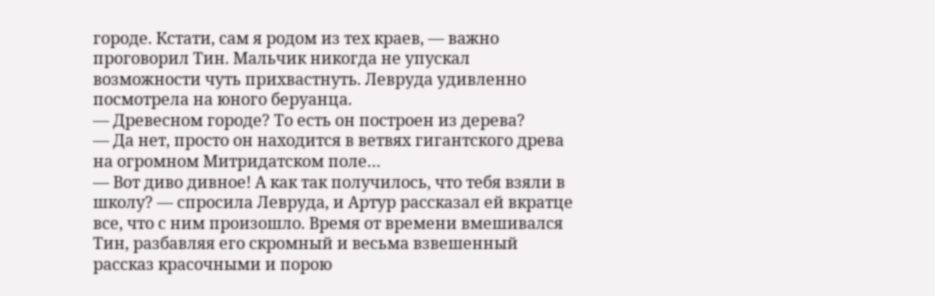городе. Кстати, сам я родом из тех краев, — важно проговорил Тин. Мальчик никогда не упускал возможности чуть прихвастнуть. Левруда удивленно посмотрела на юного беруанца.
— Древесном городе? То есть он построен из дерева?
— Да нет, просто он находится в ветвях гигантского древа на огромном Митридатском поле…
— Вот диво дивное! А как так получилось, что тебя взяли в школу? — спросила Левруда, и Артур рассказал ей вкратце все, что с ним произошло. Время от времени вмешивался Тин, разбавляя его скромный и весьма взвешенный рассказ красочными и порою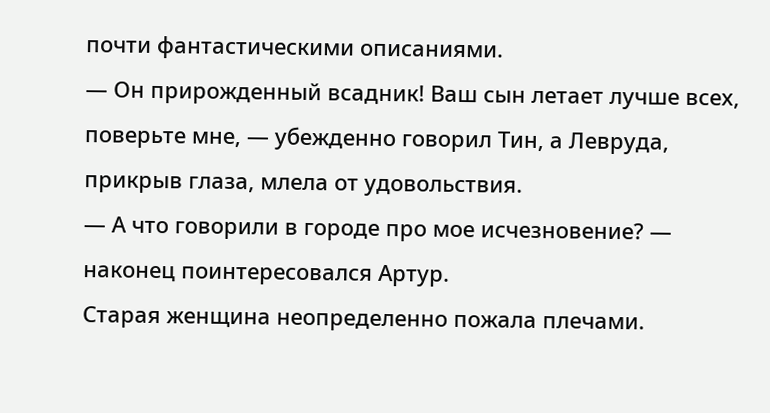почти фантастическими описаниями.
— Он прирожденный всадник! Ваш сын летает лучше всех, поверьте мне, — убежденно говорил Тин, а Левруда, прикрыв глаза, млела от удовольствия.
— А что говорили в городе про мое исчезновение? — наконец поинтересовался Артур.
Старая женщина неопределенно пожала плечами.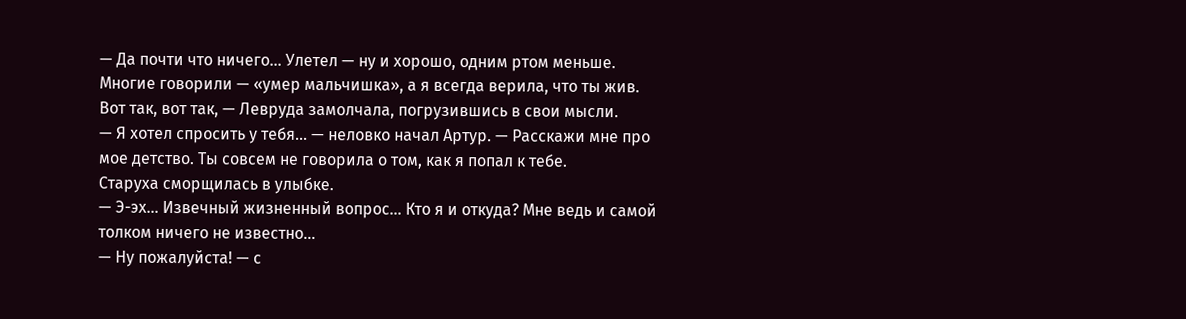— Да почти что ничего… Улетел — ну и хорошо, одним ртом меньше. Многие говорили — «умер мальчишка», а я всегда верила, что ты жив. Вот так, вот так, — Левруда замолчала, погрузившись в свои мысли.
— Я хотел спросить у тебя… — неловко начал Артур. — Расскажи мне про мое детство. Ты совсем не говорила о том, как я попал к тебе.
Старуха сморщилась в улыбке.
— Э-эх… Извечный жизненный вопрос… Кто я и откуда? Мне ведь и самой толком ничего не известно…
— Ну пожалуйста! — с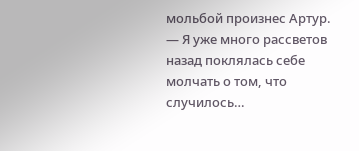мольбой произнес Артур.
— Я уже много рассветов назад поклялась себе молчать о том, что случилось…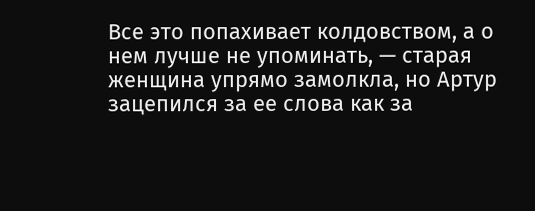Все это попахивает колдовством, а о нем лучше не упоминать, — старая женщина упрямо замолкла, но Артур зацепился за ее слова как за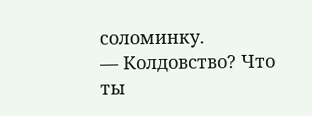соломинку.
— Колдовство? Что ты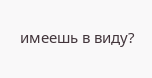имеешь в виду?